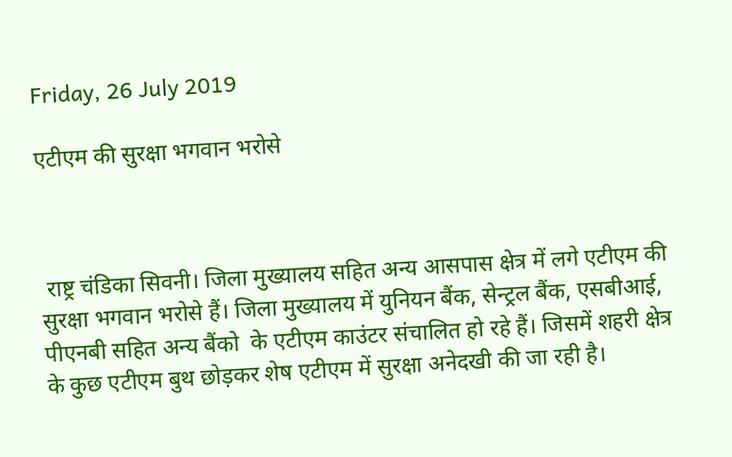Friday, 26 July 2019

एटीएम की सुरक्षा भगवान भरोसे



 राष्ट्र चंडिका सिवनी। जिला मुख्यालय सहित अन्य आसपास क्षेत्र में लगे एटीएम की सुरक्षा भगवान भरोसे हैं। जिला मुख्यालय में युनियन बैंक, सेन्ट्रल बैंक, एसबीआई, पीएनबी सहित अन्य बैंको  के एटीएम काउंटर संचालित हो रहे हैं। जिसमें शहरी क्षेत्र के कुछ एटीएम बुथ छोड़कर शेष एटीएम में सुरक्षा अनेदखी की जा रही है।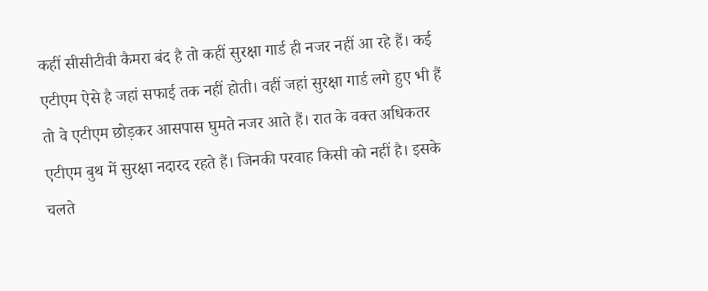कहीं सीसीटीवी कैमरा बंद है तो कहीं सुरक्षा गार्ड ही नजर नहीं आ रहे हैं। कई एटीएम ऐसे है जहां सफाई तक नहीं होती। वहीं जहां सुरक्षा गार्ड लगे हुए भी हैं तो वे एटीएम छोड़कर आसपास घुमते नजर आते हैं। रात के वक्त अधिकतर एटीएम बुथ में सुरक्षा नदारद रहते हैं। जिनकी परवाह किसी को नहीं है। इसके चलते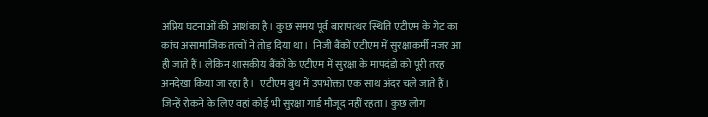अप्रिय घटनाओं की आशंका है। कुछ समय पूर्व बारापत्थर स्थिति एटीएम के गेट का कांच असामाजिक तत्वों ने तोड़ दिया था।  निजी बैंकों एटीएम में सुरक्षाकर्मी नजर आ ही जाते हैं। लेकिन शासकीय बैंकों के एटीएम में सुरक्षा के मापदंडो को पूरी तरह अनदेखा किया जा रहा है।  एटीएम बुथ में उपभोक्ता एक साथ अंदर चले जाते हैं। जिन्हें रोकने के लिए वहां कोई भी सुरक्षा गार्ड मौजूद नहीं रहता। कुछ लोग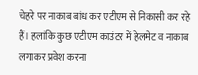चेहरे पर नाकाब बांध कर एटीएम से निकासी कर रहे हैं। हलांकि कुछ एटीएम काउंटर में हेलमेट व नाकाब लगाकर प्रवेश करना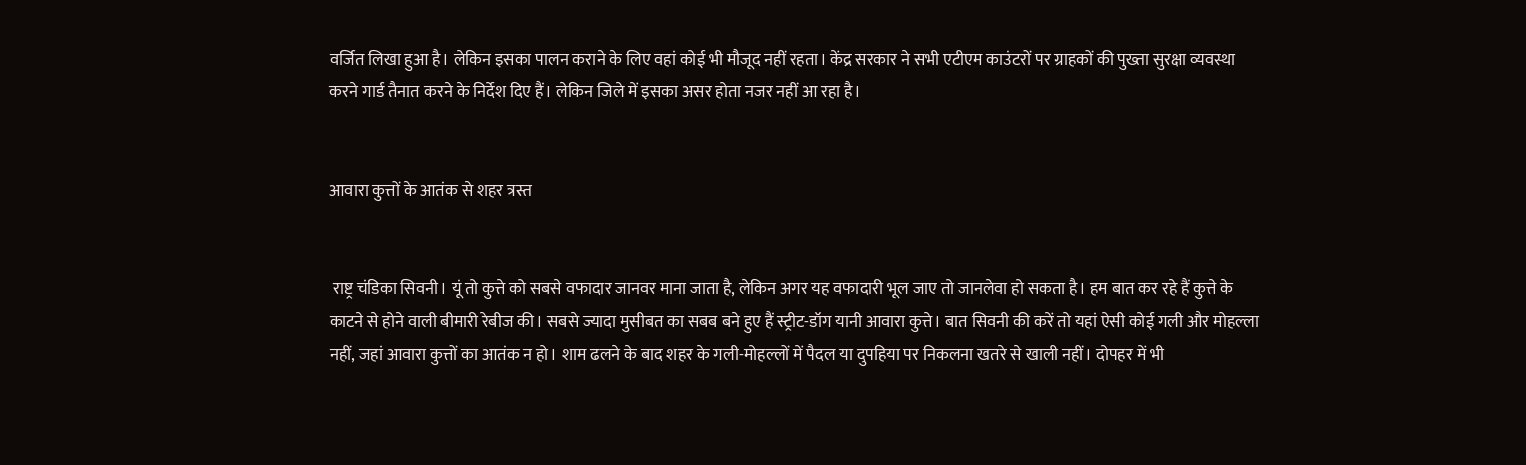वर्जित लिखा हुआ है। लेकिन इसका पालन कराने के लिए वहां कोई भी मौजूद नहीं रहता। केंद्र सरकार ने सभी एटीएम काउंटरों पर ग्राहकों की पुख्ता सुरक्षा व्यवस्था करने गार्ड तैनात करने के निर्देश दिए हैं। लेकिन जिले में इसका असर होता नजर नहीं आ रहा है।


आवारा कुत्तों के आतंक से शहर त्रस्त


 राष्ट्र चंडिका सिवनी। यूं तो कुत्ते को सबसे वफादार जानवर माना जाता है, लेकिन अगर यह वफादारी भूल जाए तो जानलेवा हो सकता है। हम बात कर रहे हैं कुत्ते के काटने से होने वाली बीमारी रेबीज की। सबसे ज्यादा मुसीबत का सबब बने हुए हैं स्ट्रीट-डॉग यानी आवारा कुत्ते। बात सिवनी की करें तो यहां ऐसी कोई गली और मोहल्ला नहीं, जहां आवारा कुत्तों का आतंक न हो। शाम ढलने के बाद शहर के गली-मोहल्लों में पैदल या दुपहिया पर निकलना खतरे से खाली नहीं। दोपहर में भी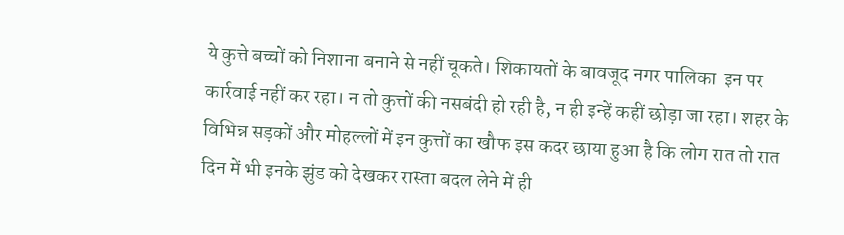ये कुत्ते बच्चों को निशाना बनाने से नहीं चूकते। शिकायतों के बावजूद नगर पालिका  इन पर कार्रवाई नहीं कर रहा। न तो कुत्तों की नसबंदी हो रही है, न ही इन्हें कहीं छोड़ा जा रहा। शहर के विभिन्न सड़कों और मोहल्लों में इन कुत्तों का खौफ इस कदर छाया हुआ है कि लोग रात तो रात दिन में भी इनके झुंड को देखकर रास्ता बदल लेने में ही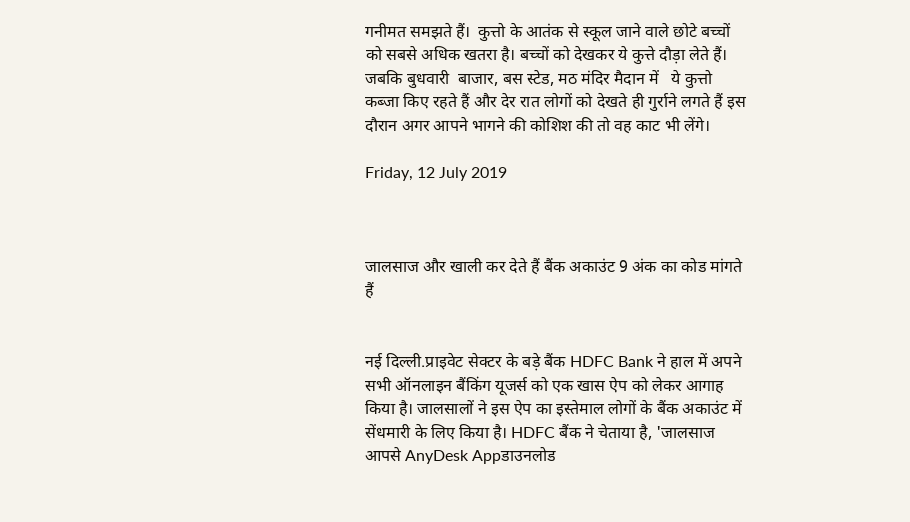गनीमत समझते हैं।  कुत्तो के आतंक से स्कूल जाने वाले छोटे बच्चों को सबसे अधिक खतरा है। बच्चों को देखकर ये कुत्ते दौड़ा लेते हैं। जबकि बुधवारी  बाजार, बस स्टेड, मठ मंदिर मैदान में   ये कुत्तो  कब्जा किए रहते हैं और देर रात लोगों को देखते ही गुर्राने लगते हैं इस दौरान अगर आपने भागने की कोशिश की तो वह काट भी लेंगे।

Friday, 12 July 2019



जालसाज और खाली कर देते हैं बैंक अकाउंट 9 अंक का कोड मांगते हैं


नई दिल्ली.प्राइवेट सेक्टर के बड़े बैंक HDFC Bank ने हाल में अपने सभी ऑनलाइन बैंकिंग यूजर्स को एक खास ऐप को लेकर आगाह किया है। जालसालों ने इस ऐप का इस्तेमाल लोगों के बैंक अकाउंट में सेंधमारी के लिए किया है। HDFC बैंक ने चेताया है, 'जालसाज आपसे AnyDesk Appडाउनलोड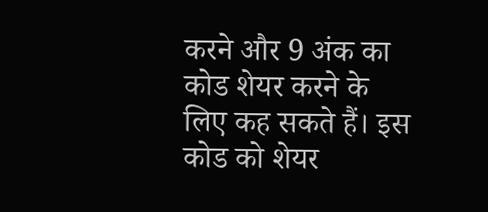करने और 9 अंक का कोड शेयर करने के लिए कह सकते हैं। इस कोड को शेयर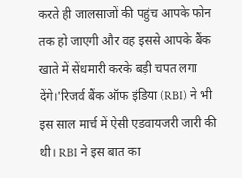करते ही जालसाजों की पहुंच आपके फोन तक हो जाएगी और वह इससे आपके बैंक खाते में सेंधमारी करके बड़ी चपत लगा देंगे।'रिजर्व बैंक ऑफ इंडिया (RBI) ने भी इस साल मार्च में ऐसी एडवायजरी जारी की थी। RBI ने इस बात का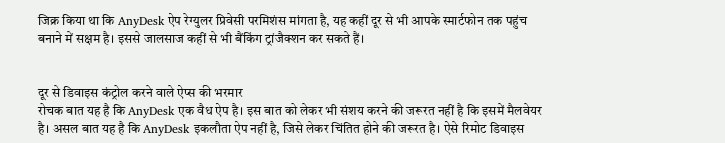जिक्र किया था कि AnyDesk ऐप रेग्युलर प्रिवेसी परमिशंस मांगता है, यह कहीं दूर से भी आपके स्मार्टफोन तक पहुंच बनाने में सक्षम है। इससे जालसाज कहीं से भी बैंकिंग ट्रांजैक्शन कर सकते हैं।


दूर से डिवाइस कंट्रोल करने वाले ऐप्स की भरमार
रोचक बात यह है कि AnyDesk एक वैध ऐप है। इस बात को लेकर भी संशय करने की जरूरत नहीं है कि इसमें मैलवेयर है। असल बात यह है कि AnyDesk इकलौता ऐप नहीं है, जिसे लेकर चिंतित होने की जरूरत है। ऐसे रिमोट डिवाइस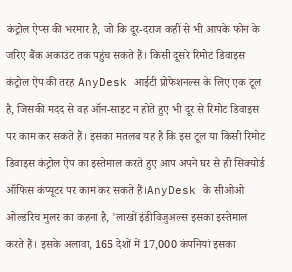कंट्रोल ऐप्स की भरमार है, जो कि दूर-दराज कहीं से भी आपके फोन के जरिए बैंक अकाउंट तक पहुंच सकते हैं। किसी दूसरे रिमोट डिवाइस कंट्रोल ऐप की तरह AnyDesk आईटी प्रोफेशनल्स के लिए एक टूल है, जिसकी मदद से वह ऑन-साइट न होते हुए भी दूर से रिमोट डिवाइस पर काम कर सकते हैं। इसका मतलब यह है कि इस टूल या किसी रिमोट डिवाइस कंट्रोल ऐप का इस्तेमाल करते हुए आप अपने घर से ही सिक्योर्ड ऑफिस कंप्यूटर पर काम कर सकते हैं।AnyDesk के सीओओ ओल्डरिच मुलर का कहना है, 'लाखों इंडीविजुअल्स इसका इस्तेमाल करते हैं। इसके अलावा, 165 देशों में 17,000 कंपनियां इसका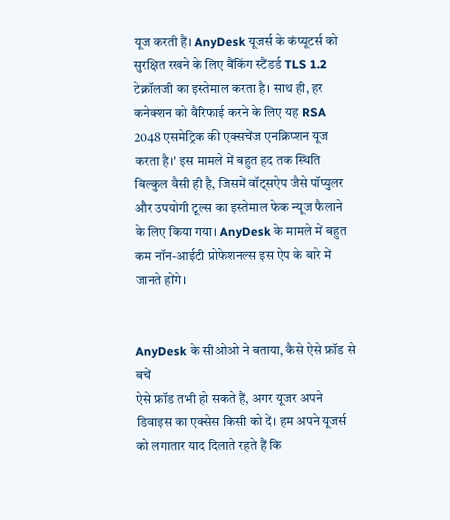यूज करती हैं। AnyDesk यूजर्स के कंप्यूटर्स को सुरक्षित रखने के लिए बैंकिंग स्टैंडर्ड TLS 1.2 टेक्नॉलजी का इस्तेमाल करता है। साथ ही, हर कनेक्शन को वैरिफाई करने के लिए यह RSA 2048 एसमेट्रिक की एक्सचेंज एनक्रिप्शन यूज करता है।' इस मामले में बहुत हद तक स्थिति बिल्कुल वैसी ही है, जिसमें वॉट्सऐप जैसे पॉप्युलर और उपयोगी टूल्स का इस्तेमाल फेक न्यूज फैलाने के लिए किया गया। AnyDesk के मामले में बहुत कम नॉन-आईटी प्रोफेशनल्स इस ऐप के बारे में जानते होंगे।


AnyDesk के सीओओ ने बताया, कैसे ऐसे फ्रॉड से बचें
ऐसे फ्रॉड तभी हो सकते हैं, अगर यूजर अपने डिवाइस का एक्सेस किसी को दें। हम अपने यूजर्स को लगातार याद दिलाते रहते हैं कि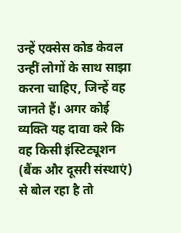उन्हें एक्सेस कोड केवल उन्हीं लोगों के साथ साझा करना चाहिए, जिन्हें वह जानते हैं। अगर कोई व्यक्ति यह दावा करे कि वह किसी इंस्टिट्यूशन (बैंक और दूसरी संस्थाएं) से बोल रहा है तो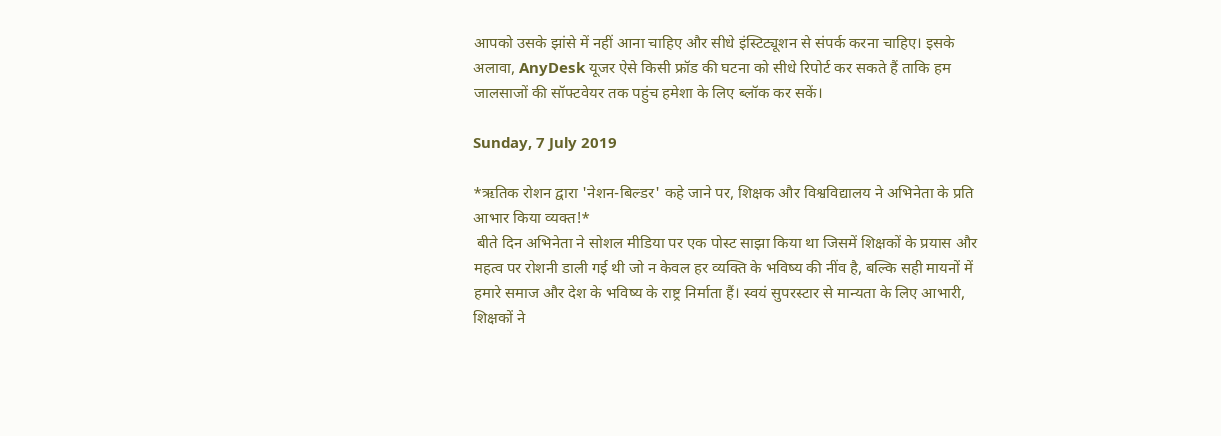आपको उसके झांसे में नहीं आना चाहिए और सीधे इंस्टिट्यूशन से संपर्क करना चाहिए। इसके अलावा, AnyDesk यूजर ऐसे किसी फ्रॉड की घटना को सीधे रिपोर्ट कर सकते हैं ताकि हम जालसाजों की सॉफ्टवेयर तक पहुंच हमेशा के लिए ब्लॉक कर सकें।

Sunday, 7 July 2019

*ऋतिक रोशन द्वारा 'नेशन-बिल्डर' कहे जाने पर, शिक्षक और विश्वविद्यालय ने अभिनेता के प्रति आभार किया व्यक्त!*
 बीते दिन अभिनेता ने सोशल मीडिया पर एक पोस्ट साझा किया था जिसमें शिक्षकों के प्रयास और महत्व पर रोशनी डाली गई थी जो न केवल हर व्यक्ति के भविष्य की नींव है, बल्कि सही मायनों में हमारे समाज और देश के भविष्य के राष्ट्र निर्माता हैं। स्वयं सुपरस्टार से मान्यता के लिए आभारी, शिक्षकों ने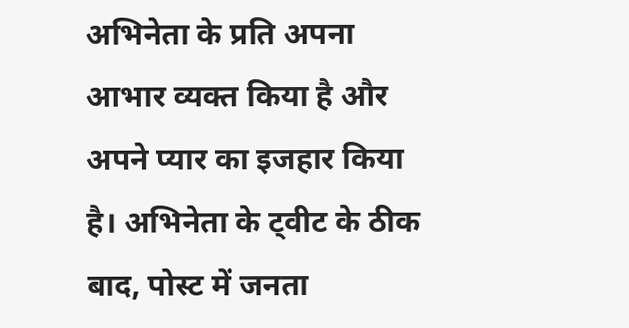अभिनेता के प्रति अपना आभार व्यक्त किया है और अपने प्यार का इजहार किया है। अभिनेता के ट्वीट के ठीक बाद, पोस्ट में जनता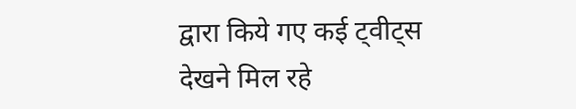द्वारा किये गए कई ट्वीट्स देखने मिल रहे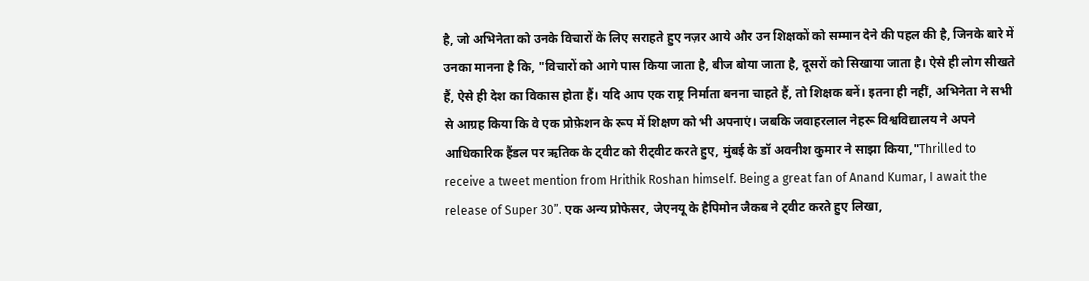है, जो अभिनेता को उनके विचारों के लिए सराहते हुए नज़र आये और उन शिक्षकों को सम्मान देने की पहल की है, जिनके बारे में उनका मानना है कि, "विचारों को आगे पास किया जाता है, बीज बोया जाता है, दूसरों को सिखाया जाता है। ऐसे ही लोग सीखते हैं, ऐसे ही देश का विकास होता हैं। यदि आप एक राष्ट्र निर्माता बनना चाहते हैं, तो शिक्षक बनें। इतना ही नहीं, अभिनेता ने सभी से आग्रह किया कि वे एक प्रोफ़ेशन के रूप में शिक्षण को भी अपनाएं। जबकि जवाहरलाल नेहरू विश्वविद्यालय ने अपने आधिकारिक हैंडल पर ऋतिक के ट्वीट को रीट्वीट करते हुए, मुंबई के डॉ अवनीश कुमार ने साझा किया,"Thrilled to receive a tweet mention from Hrithik Roshan himself. Being a great fan of Anand Kumar, I await the release of Super 30”. एक अन्य प्रोफेसर, जेएनयू के हैपिमोन जैकब ने ट्वीट करते हुए लिखा,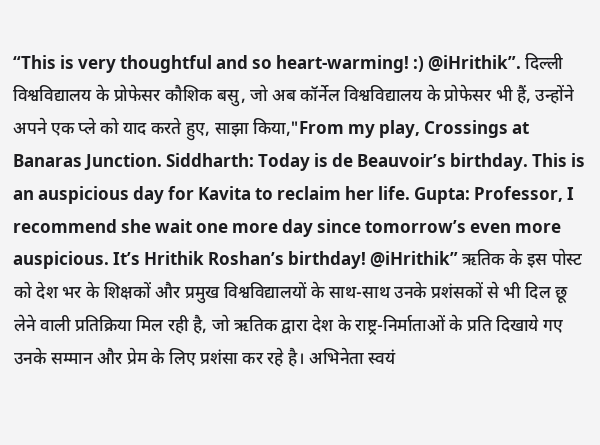“This is very thoughtful and so heart-warming! :) @iHrithik”. दिल्ली विश्वविद्यालय के प्रोफेसर कौशिक बसु, जो अब कॉर्नेल विश्वविद्यालय के प्रोफेसर भी हैं, उन्होंने अपने एक प्ले को याद करते हुए, साझा किया,"From my play, Crossings at Banaras Junction. Siddharth: Today is de Beauvoir’s birthday. This is an auspicious day for Kavita to reclaim her life. Gupta: Professor, I recommend she wait one more day since tomorrow’s even more auspicious. It’s Hrithik Roshan’s birthday! @iHrithik” ऋतिक के इस पोस्ट को देश भर के शिक्षकों और प्रमुख विश्वविद्यालयों के साथ-साथ उनके प्रशंसकों से भी दिल छू लेने वाली प्रतिक्रिया मिल रही है, जो ऋतिक द्वारा देश के राष्ट्र-निर्माताओं के प्रति दिखाये गए उनके सम्मान और प्रेम के लिए प्रशंसा कर रहे है। अभिनेता स्वयं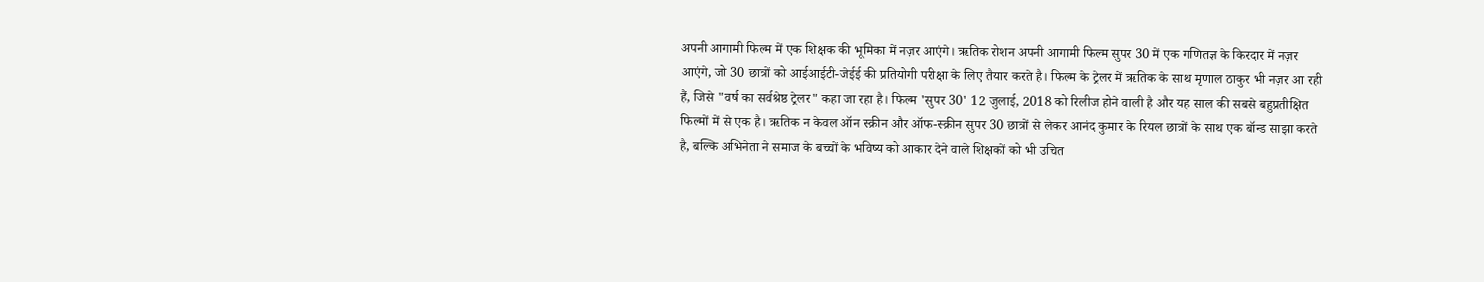अपनी आगामी फिल्म में एक शिक्षक की भूमिका में नज़र आएंगे। ऋतिक रोशन अपनी आगामी फिल्म सुपर 30 में एक गणितज्ञ के किरदार में नज़र आएंगे, जो 30 छात्रों को आईआईटी-जेईई की प्रतियोगी परीक्षा के लिए तैयार करते है। फिल्म के ट्रेलर में ऋतिक के साथ मृणाल ठाकुर भी नज़र आ रही हैं, जिसे "वर्ष का सर्वश्रेष्ठ ट्रेलर" कहा जा रहा है। फिल्म 'सुपर 30' 12 जुलाई, 2018 को रिलीज होने वाली है और यह साल की सबसे बहुप्रतीक्षित फिल्मों में से एक है। ऋतिक न केवल ऑन स्क्रीन और ऑफ-स्क्रीन सुपर 30 छात्रों से लेकर आनंद कुमार के रियल छात्रों के साथ एक बॉन्ड साझा करते है, बल्कि अभिनेता ने समाज के बच्चों के भविष्य को आकार देने वाले शिक्षकों को भी उचित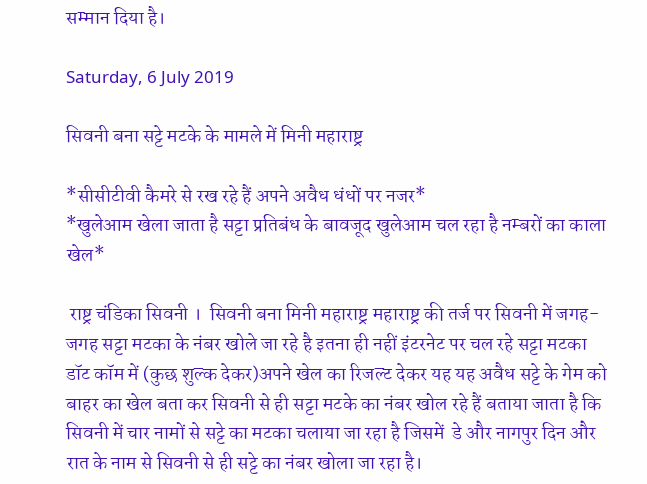सम्मान दिया है।

Saturday, 6 July 2019

सिवनी बना सट्टे मटके के मामले में मिनी महाराष्ट्र

*सीसीटीवी कैमरे से रख रहे हैं अपने अवैध धंधों पर नजर*
*खुलेआम खेला जाता है सट्टा प्रतिबंध के बावजूद खुलेआम चल रहा है नम्बरों का काला खेल*

 राष्ट्र चंडिका सिवनी ।  सिवनी बना मिनी महाराष्ट्र महाराष्ट्र की तर्ज पर सिवनी में जगह-जगह सट्टा मटका के नंबर खोले जा रहे है इतना ही नहीं इंटरनेट पर चल रहे सट्टा मटका डॉट कॉम में (कुछ शुल्क देकर)अपने खेल का रिजल्ट देकर यह यह अवैध सट्टे के गेम को बाहर का खेल बता कर सिवनी से ही सट्टा मटके का नंबर खोल रहे हैं बताया जाता है कि सिवनी में चार नामों से सट्टे का मटका चलाया जा रहा है जिसमें  डे और नागपुर दिन और रात के नाम से सिवनी से ही सट्टे का नंबर खोला जा रहा है।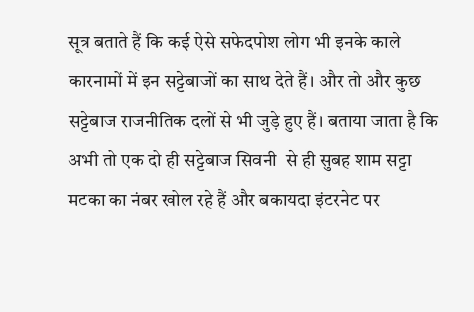सूत्र बताते हैं कि कई ऐसे सफेदपोश लोग भी इनके काले कारनामों में इन सट्टेबाजों का साथ देते हैं। और तो और कुछ सट्टेबाज राजनीतिक दलों से भी जुड़े हुए हैं। बताया जाता है कि अभी तो एक दो ही सट्टेबाज सिवनी  से ही सुबह शाम सट्टा मटका का नंबर खोल रहे हैं और बकायदा इंटरनेट पर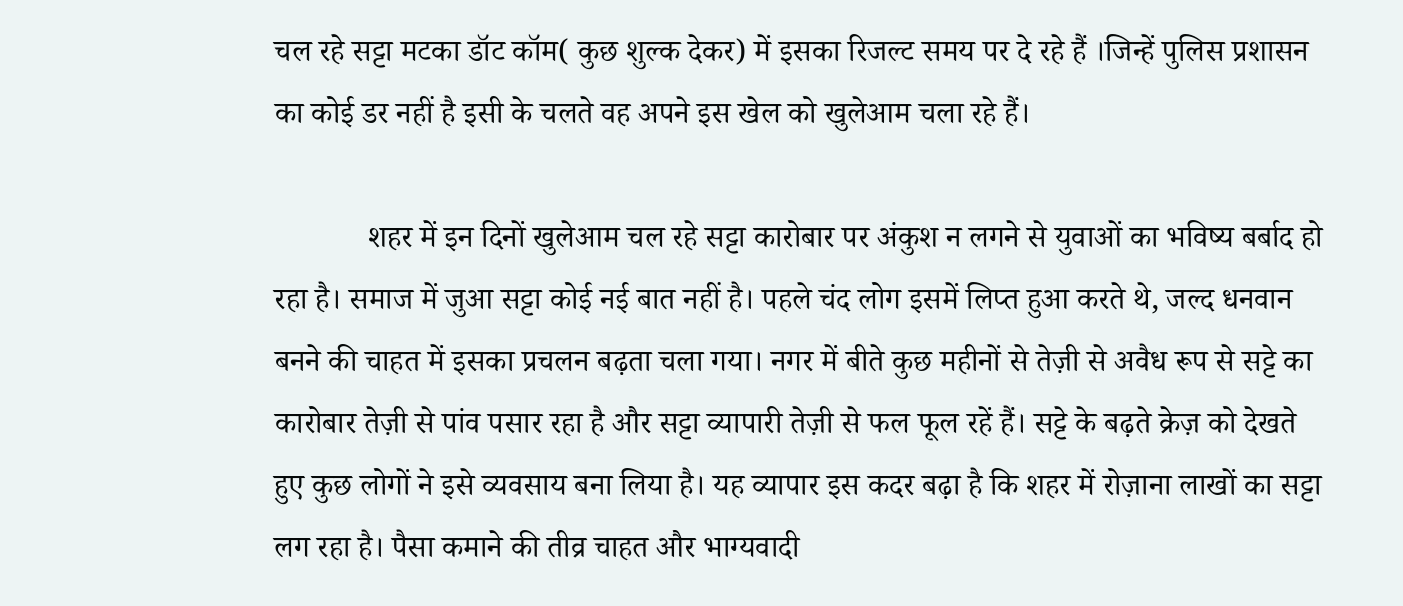चल रहे सट्टा मटका डॉट कॉम( कुछ शुल्क देकर) में इसका रिजल्ट समय पर दे रहे हैं ।जिन्हें पुलिस प्रशासन का कोई डर नहीं है इसी के चलते वह अपने इस खेल को खुलेआम चला रहे हैं।

            शहर में इन दिनों खुलेआम चल रहे सट्टा कारोबार पर अंकुश न लगने से युवाओं का भविष्य बर्बाद हो रहा है। समाज में जुआ सट्टा कोई नई बात नहीं है। पहले चंद लोग इसमें लिप्त हुआ करते थे, जल्द धनवान बनने की चाहत में इसका प्रचलन बढ़ता चला गया। नगर में बीते कुछ महीनों से तेज़ी से अवैध रूप से सट्टे का कारोबार तेज़ी से पांव पसार रहा है और सट्टा व्यापारी तेज़ी से फल फूल रहें हैं। सट्टे के बढ़ते क्रेज़ को देखते हुए कुछ लोगों ने इसे व्यवसाय बना लिया है। यह व्यापार इस कदर बढ़ा है कि शहर में रोज़ाना लाखों का सट्टा लग रहा है। पैसा कमाने की तीव्र चाहत और भाग्यवादी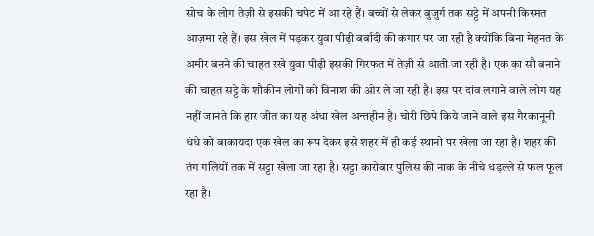सोच के लोग तेज़ी से इसकी चपेट में आ रहे हैं। बच्चों से लेकर बुजुर्ग तक सट्टे में अपनी किस्मत आज़मा रहे हैं। इस खेल में पड़कर युवा पीढ़ी बर्बादी की कगार पर जा रही है क्योंकि बिना मेहनत के अमीर बनने की चाहत रखे युवा पीढ़ी इसकी गिरफत में तेज़ी से आती जा रही है। एक का सौ बनाने की चाहत सट्टे के शौकीन लोगों को विनाश की ओर ले जा रही है। इस पर दांव लगाने वाले लोग यह नहीं जानते कि हार जीत का यह अंधा खेल अन्तहीन है। चोरी छिपे किये जाने वाले इस गैरकानूनी धंधे को बाकायदा एक खेल का रूप देकर इसे शहर में ही कई स्थानो पर खेला जा रहा है। शहर की तंग गलियों तक में सट्टा खेला जा रहा है। सट्टा कारोबार पुलिस की नाक के नीचे धड़ल्ले से फल फूल रहा है।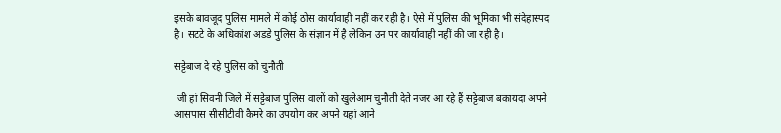इसके बावजूद पुलिस मामले में कोई ठोस कार्यावाही नहीं कर रही है। ऐसे में पुलिस की भूमिका भी संदेहास्पद है। सटटे के अधिकांश अडडे पुलिस के संज्ञान में है लेकिन उन पर कार्यावाही नहीं की जा रही है।

सट्टेबाज दे रहे पुलिस को चुनौती

 जी हां सिवनी जिले में सट्टेबाज पुलिस वालों को खुलेआम चुनौती देते नजर आ रहे हैं सट्टेबाज बकायदा अपने आसपास सीसीटीवी कैमरे का उपयोग कर अपने यहां आने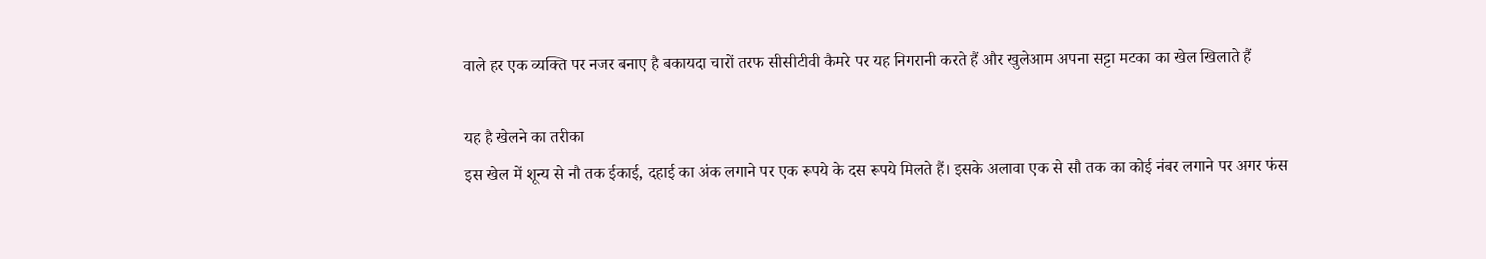वाले हर एक व्यक्ति पर नजर बनाए है बकायदा चारों तरफ सीसीटीवी कैमरे पर यह निगरानी करते हैं और खुलेआम अपना सट्टा मटका का खेल खिलाते हैं

यह है खेलने का तरीका
इस खेल में शून्य से नौ तक ईकाई, दहाई का अंक लगाने पर एक रूपये के दस रूपये मिलते हैं। इसके अलावा एक से सौ तक का कोई नंबर लगाने पर अगर फंस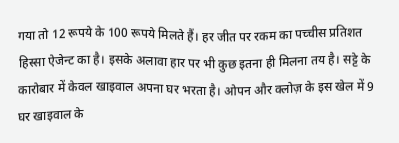गया तो 12 रूपये के 100 रूपये मिलते हैं। हर जीत पर रकम का पच्चीस प्रतिशत हिस्सा ऐजेन्ट का है। इसके अलावा हार पर भी कुछ इतना ही मिलना तय है। सट्टे के कारोबार में केवल खाइवाल अपना घर भरता है। ओपन और क्लोज़ के इस खेल में 9 घर खाइवाल के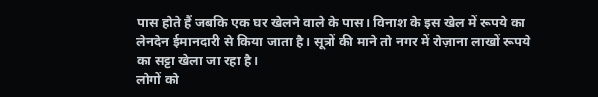पास होते हैं जबकि एक घर खेलने वाले के पास। विनाश के इस खेल में रूपये का लेनदेन ईमानदारी से किया जाता है। सूत्रों की माने तो नगर में रोज़ाना लाखों रूपये का सट्टा खेला जा रहा है।
लोगों को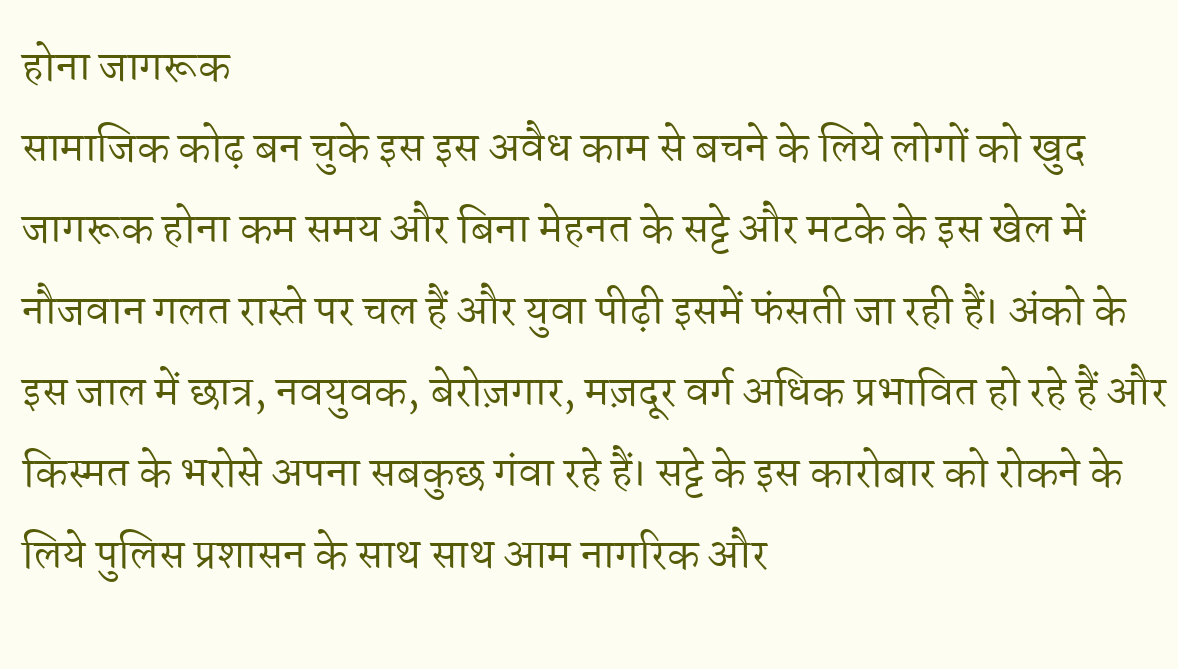होना जागरूक
सामाजिक कोढ़ बन चुके इस इस अवैध काम से बचने के लिये लोगों को खुद जागरूक होना कम समय और बिना मेहनत के सट्टे और मटके के इस खेल में नौजवान गलत रास्ते पर चल हैं और युवा पीढ़ी इसमें फंसती जा रही हैं। अंको के इस जाल में छात्र, नवयुवक, बेरोज़गार, मज़दूर वर्ग अधिक प्रभावित हो रहे हैं और किस्मत के भरोसे अपना सबकुछ गंवा रहे हैं। सट्टे के इस कारोबार को रोकने के लिये पुलिस प्रशासन के साथ साथ आम नागरिक और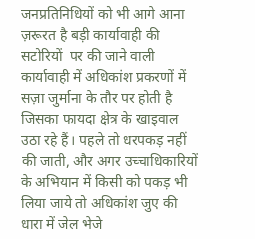जनप्रतिनिधियों को भी आगे आना
ज़रूरत है बड़ी कार्यावाही की
सटोरियों  पर की जाने वाली कार्यावाही में अधिकांश प्रकरणों में सज़ा जुर्माना के तौर पर होती है जिसका फायदा क्षेत्र के खाइवाल उठा रहे हैं। पहले तो धरपकड़ नहीं की जाती, और अगर उच्चाधिकारियों के अभियान में किसी को पकड़ भी लिया जाये तो अधिकांश जुए की धारा में जेल भेजे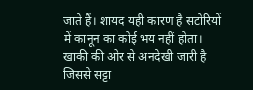जाते हैं। शायद यही कारण है सटोरियों में कानून का कोई भय नहीं होता। खाकी की ओर से अनदेखी जारी है जिससे सट्टा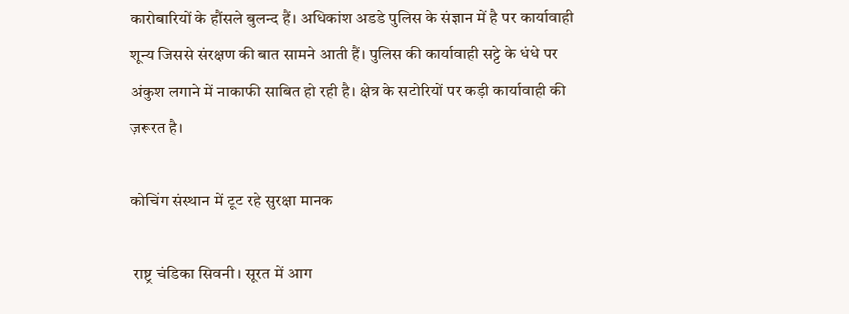कारोबारियों के हौंसले बुलन्द हैं। अधिकांश अडडे पुलिस के संज्ञान में है पर कार्यावाही शून्य जिससे संरक्षण की बात सामने आती हैं। पुलिस की कार्यावाही सट्टे के धंधे पर अंकुश लगाने में नाकाफी साबित हो रही है। क्षेत्र के सटोरियों पर कड़ी कार्यावाही की ज़रूरत है।

कोचिंग संस्थान में टूट रहे सुरक्षा मानक

 राष्ट्र चंडिका सिवनी । सूरत में आग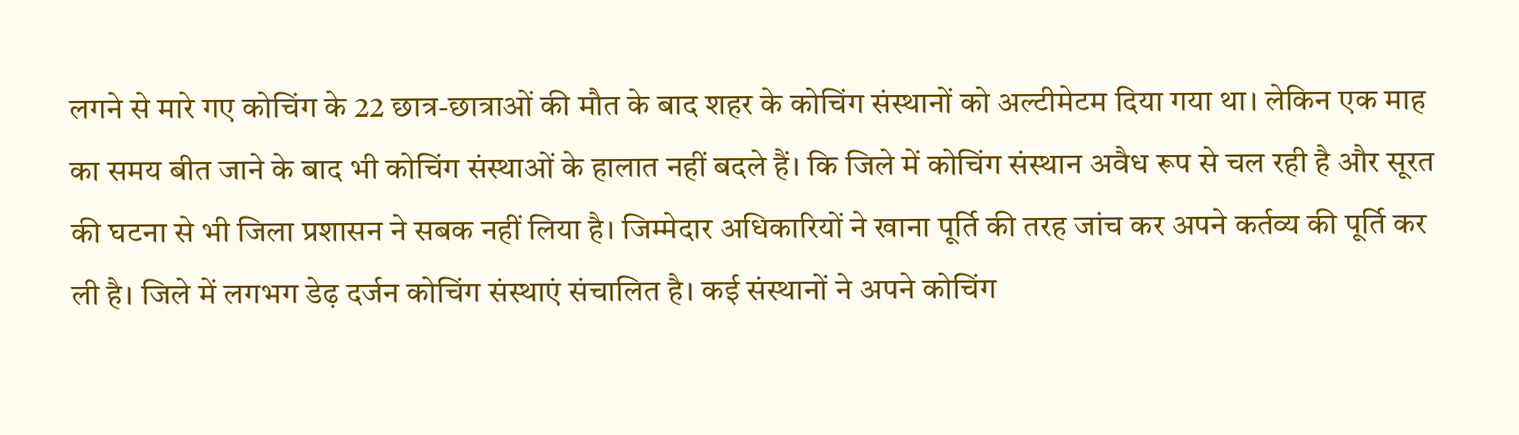लगने से मारे गए कोचिंग के 22 छात्र-छात्राओं की मौत के बाद शहर के कोचिंग संस्थानों को अल्टीमेटम दिया गया था। लेकिन एक माह का समय बीत जाने के बाद भी कोचिंग संस्थाओं के हालात नहीं बदले हैं। कि जिले में कोचिंग संस्थान अवैध रूप से चल रही है और सूरत की घटना से भी जिला प्रशासन ने सबक नहीं लिया है। जिम्मेदार अधिकारियों ने खाना पूर्ति की तरह जांच कर अपने कर्तव्य की पूर्ति कर ली है। जिले में लगभग डेढ़ दर्जन कोचिंग संस्थाएं संचालित है। कई संस्थानों ने अपने कोचिंग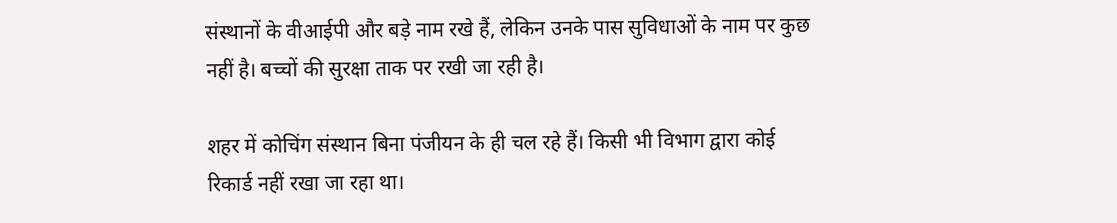संस्थानों के वीआईपी और बड़े नाम रखे हैं, लेकिन उनके पास सुविधाओं के नाम पर कुछ नहीं है। बच्चों की सुरक्षा ताक पर रखी जा रही है।

शहर में कोचिंग संस्थान बिना पंजीयन के ही चल रहे हैं। किसी भी विभाग द्वारा कोई रिकार्ड नहीं रखा जा रहा था।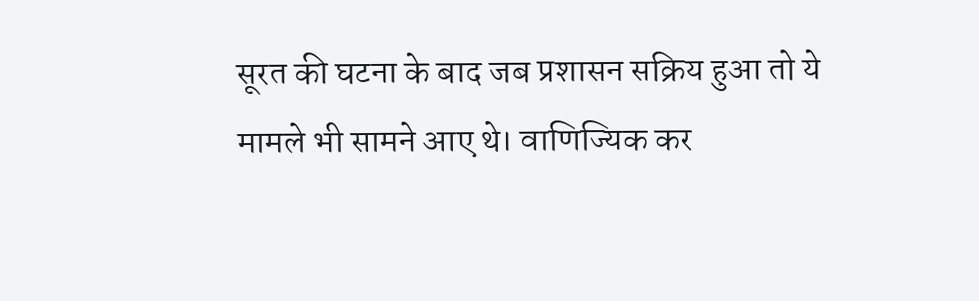सूरत की घटना के बाद जब प्रशासन सक्रिय हुआ तो ये मामले भी सामने आए थे। वाणिज्यिक कर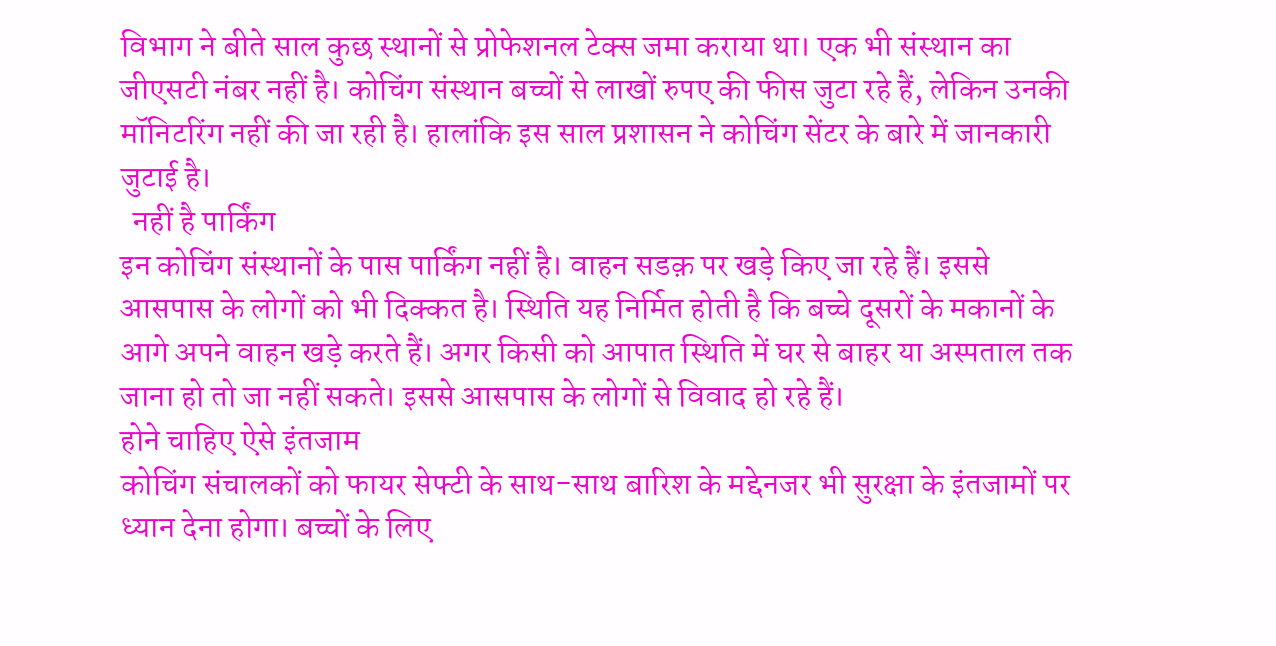विभाग ने बीते साल कुछ स्थानों से प्रोफेशनल टेक्स जमा कराया था। एक भी संस्थान का जीएसटी नंबर नहीं है। कोचिंग संस्थान बच्चों से लाखों रुपए की फीस जुटा रहे हैं, लेकिन उनकी मॉनिटरिंग नहीं की जा रही है। हालांकि इस साल प्रशासन ने कोचिंग सेंटर के बारे में जानकारी जुटाई है।
  नहीं है पार्किंग
इन कोचिंग संस्थानों के पास पार्किंग नहीं है। वाहन सडक़ पर खड़े किए जा रहे हैं। इससे आसपास के लोगों को भी दिक्कत है। स्थिति यह निर्मित होती है कि बच्चे दूसरों के मकानों के आगे अपने वाहन खड़े करते हैं। अगर किसी को आपात स्थिति में घर से बाहर या अस्पताल तक जाना हो तो जा नहीं सकते। इससे आसपास के लोगों से विवाद हो रहे हैं।
होने चाहिए ऐसे इंतजाम
कोचिंग संचालकों को फायर सेफ्टी के साथ-साथ बारिश के मद्देनजर भी सुरक्षा के इंतजामों पर ध्यान देना होगा। बच्चों के लिए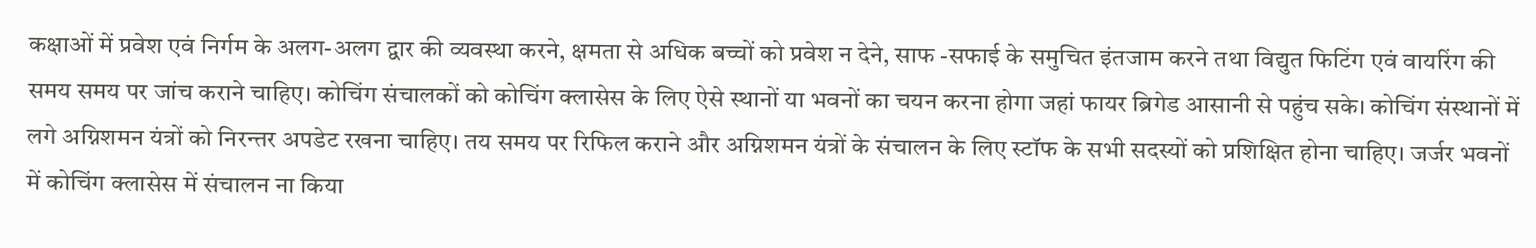कक्षाओं में प्रवेश एवं निर्गम के अलग-अलग द्वार की व्यवस्था करने, क्षमता से अधिक बच्चों को प्रवेश न देने, साफ -सफाई के समुचित इंतजाम करने तथा विद्युत फिटिंग एवं वायरिंग की समय समय पर जांच कराने चाहिए। कोचिंग संचालकों को कोचिंग क्लासेस के लिए ऐसे स्थानों या भवनों का चयन करना होगा जहां फायर ब्रिगेड आसानी से पहुंच सके। कोचिंग संस्थानों में लगे अग्निशमन यंत्रों को निरन्तर अपडेट रखना चाहिए। तय समय पर रिफिल कराने और अग्निशमन यंत्रों के संचालन के लिए स्टॉफ के सभी सदस्यों को प्रशिक्षित होना चाहिए। जर्जर भवनों में कोचिंग क्लासेस में संचालन ना किया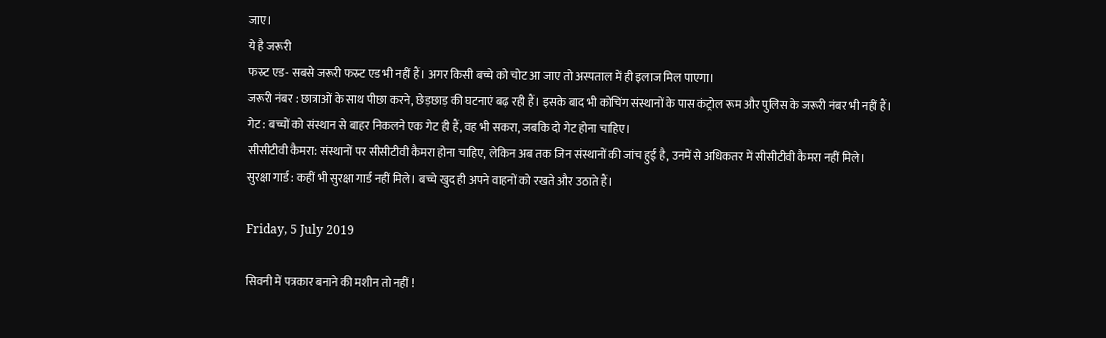जाए।
ये है जरूरी
फस्र्ट एड- सबसे जरूरी फस्र्ट एड भी नहीं हैं। अगर किसी बच्चे को चोट आ जाए तो अस्पताल में ही इलाज मिल पाएगा।
जरूरी नंबर : छात्राओं के साथ पीछा करने, छेड़छाड़ की घटनाएं बढ़ रही हैं। इसके बाद भी कोचिंग संस्थानों के पास कंट्रोल रूम और पुलिस के जरूरी नंबर भी नहीं हैं।
गेट : बच्चों को संस्थान से बाहर निकलने एक गेट ही हैं, वह भी सकरा, जबकि दो गेट होना चाहिए।
सीसीटीवी कैमरा: संस्थानों पर सीसीटीवी कैमरा होना चाहिए, लेकिन अब तक जिन संस्थानों की जांच हुई है, उनमें से अधिकतर में सीसीटीवी कैमरा नहीं मिले।
सुरक्षा गार्ड : कहीं भी सुरक्षा गार्ड नहीं मिले। बच्चे खुद ही अपने वाहनों को रखते और उठाते हैं।

Friday, 5 July 2019

सिवनी में पत्रकार बनाने की मशीन तो नहीं !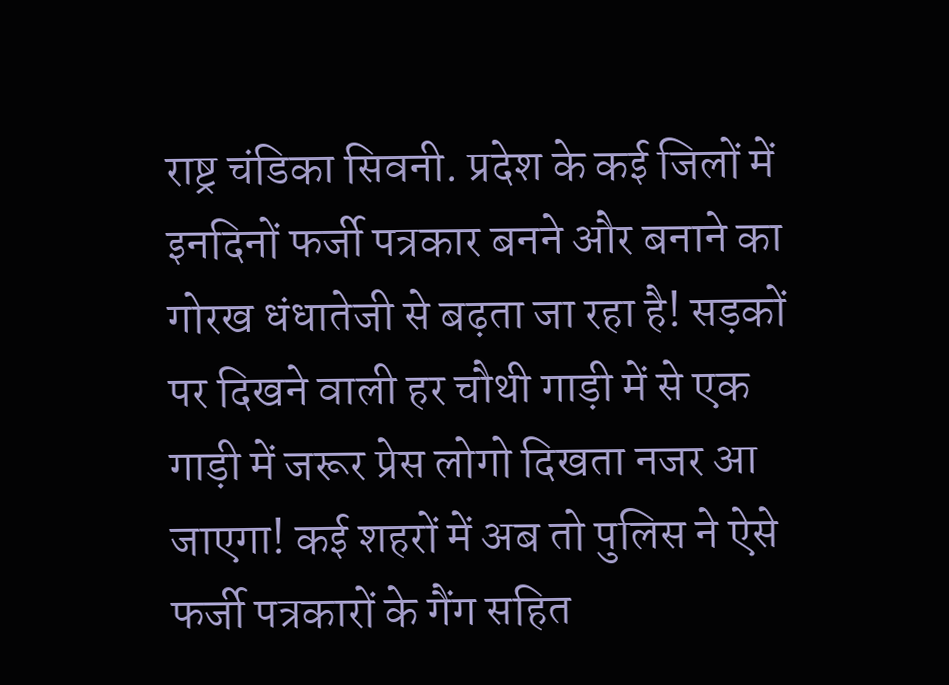राष्ट्र चंडिका सिवनी. प्रदेश के कई जिलों में इनदिनों फर्जी पत्रकार बनने और बनाने का गोरख धंधातेजी से बढ़ता जा रहा है! सड़कों पर दिखने वाली हर चौथी गाड़ी में से एक गाड़ी में जरूर प्रेस लोगो दिखता नजर आ जाएगा! कई शहरों में अब तो पुलिस ने ऐसे फर्जी पत्रकारों के गैंग सहित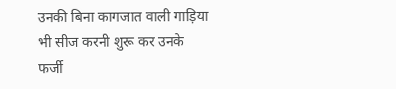उनकी बिना कागजात वाली गाड़िया भी सीज करनी शुरू कर उनके फर्जी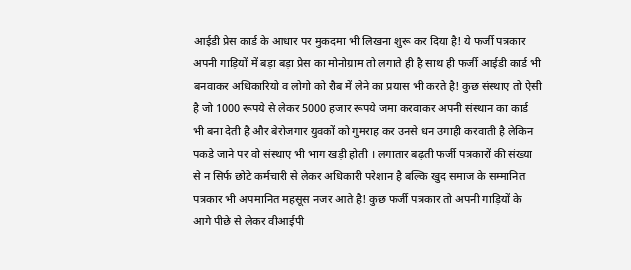आईडी प्रेस कार्ड के आधार पर मुकदमा भी लिखना शुरू कर दिया है! ये फर्जी पत्रकार अपनी गाड़ियों में बड़ा बड़ा प्रेस का मोनोग्राम तो लगाते ही है साथ ही फर्जी आईडी कार्ड भी बनवाकर अधिकारियो व लोगो को रौब में लेने का प्रयास भी करते है! कुछ संस्थाए तो ऐसी है जो 1000 रूपये से लेकर 5000 हजार रूपये जमा करवाकर अपनी संस्थान का कार्ड भी बना देती है और बेरोजगार युवकों को गुमराह कर उनसे धन उगाही करवाती है लेकिन पकडे जाने पर वो संस्थाए भी भाग खड़ी होती । लगातार बढ़ती फर्जी पत्रकारों की संख्या से न सिर्फ छोटे कर्मचारी से लेकर अधिकारी परेशान है बल्कि खुद समाज के सम्मानित पत्रकार भी अपमानित महसूस नजर आते है! कुछ फर्जी पत्रकार तो अपनी गाड़ियों के आगे पीछे से लेकर वीआईपी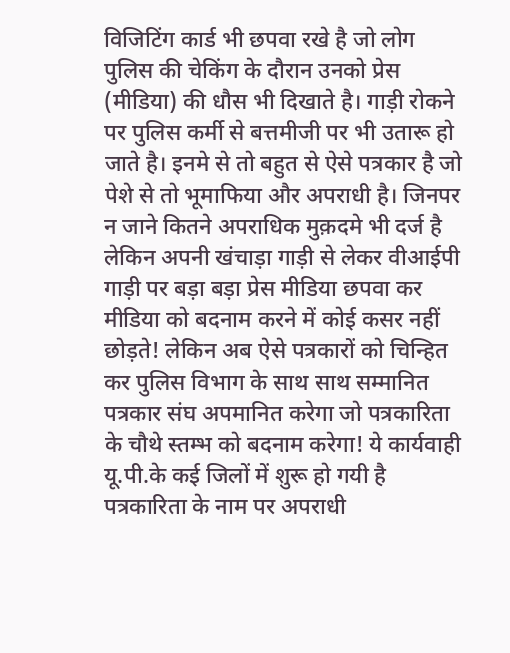विजिटिंग कार्ड भी छपवा रखे है जो लोग पुलिस की चेकिंग के दौरान उनको प्रेस (मीडिया) की धौस भी दिखाते है। गाड़ी रोकने पर पुलिस कर्मी से बत्तमीजी पर भी उतारू हो जाते है। इनमे से तो बहुत से ऐसे पत्रकार है जो पेशे से तो भूमाफिया और अपराधी है। जिनपर न जाने कितने अपराधिक मुक़दमे भी दर्ज है लेकिन अपनी खंचाड़ा गाड़ी से लेकर वीआईपी गाड़ी पर बड़ा बड़ा प्रेस मीडिया छपवा कर मीडिया को बदनाम करने में कोई कसर नहीं छोड़ते! लेकिन अब ऐसे पत्रकारों को चिन्हित कर पुलिस विभाग के साथ साथ सम्मानित पत्रकार संघ अपमानित करेगा जो पत्रकारिता के चौथे स्तम्भ को बदनाम करेगा! ये कार्यवाही यू.पी.के कई जिलों में शुरू हो गयी है पत्रकारिता के नाम पर अपराधी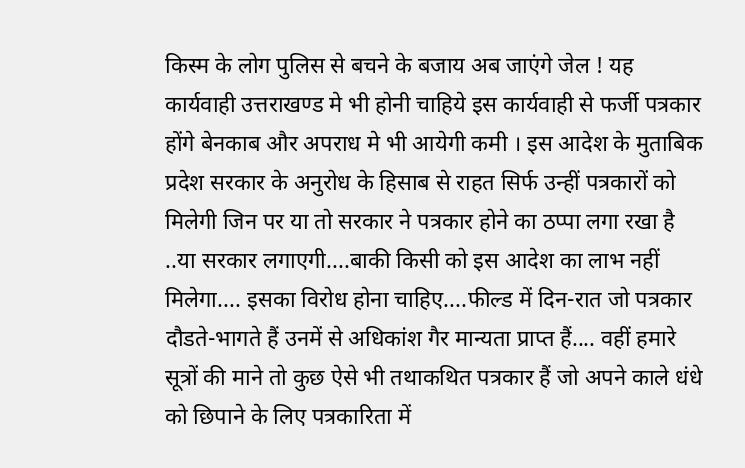किस्म के लोग पुलिस से बचने के बजाय अब जाएंगे जेल ! यह कार्यवाही उत्तराखण्ड मे भी होनी चाहिये इस कार्यवाही से फर्जी पत्रकार होंगे बेनकाब और अपराध मे भी आयेगी कमी । इस आदेश के मुताबिक प्रदेश सरकार के अनुरोध के हिसाब से राहत सिर्फ उन्हीं पत्रकारों को मिलेगी जिन पर या तो सरकार ने पत्रकार होने का ठप्पा लगा रखा है ..या सरकार लगाएगी....बाकी किसी को इस आदेश का लाभ नहीं मिलेगा.... इसका विरोध होना चाहिए....फील्ड में दिन-रात जो पत्रकार दौडते-भागते हैं उनमें से अधिकांश गैर मान्यता प्राप्त हैं.... वहीं हमारे सूत्रों की माने तो कुछ ऐसे भी तथाकथित पत्रकार हैं जो अपने काले धंधे को छिपाने के लिए पत्रकारिता में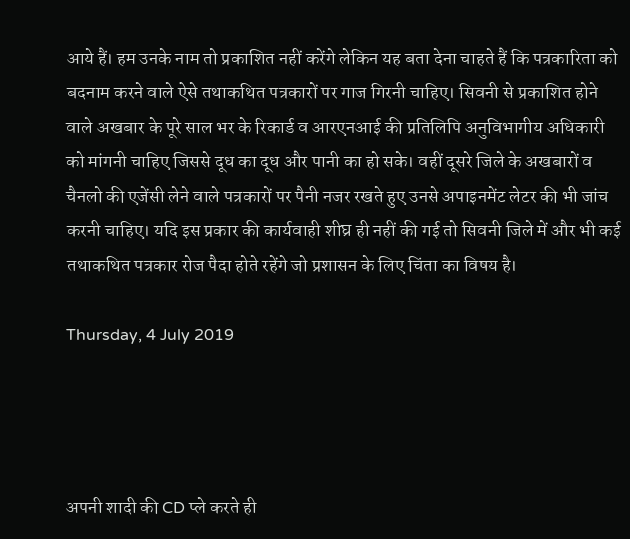आये हैं। हम उनके नाम तो प्रकाशित नहीं करेंगे लेकिन यह बता देना चाहते हैं कि पत्रकारिता को बदनाम करने वाले ऐसे तथाकथित पत्रकारों पर गाज गिरनी चाहिए। सिवनी से प्रकाशित होने वाले अखबार के पूरे साल भर के रिकार्ड व आरएनआई की प्रतिलिपि अनुविभागीय अधिकारी को मांगनी चाहिए जिससे दूध का दूध और पानी का हो सके। वहीं दूसरे जिले के अखबारों व चैनलो की एजेंसी लेने वाले पत्रकारों पर पैनी नजर रखते हुए उनसे अपाइनमेंट लेटर की भी जांच करनी चाहिए। यदि इस प्रकार की कार्यवाही शीघ्र ही नहीं की गई तो सिवनी जिले में और भी कई तथाकथित पत्रकार रोज पैदा होते रहेंगे जो प्रशासन के लिए चिंता का विषय है।

Thursday, 4 July 2019




अपनी शादी की CD प्ले करते ही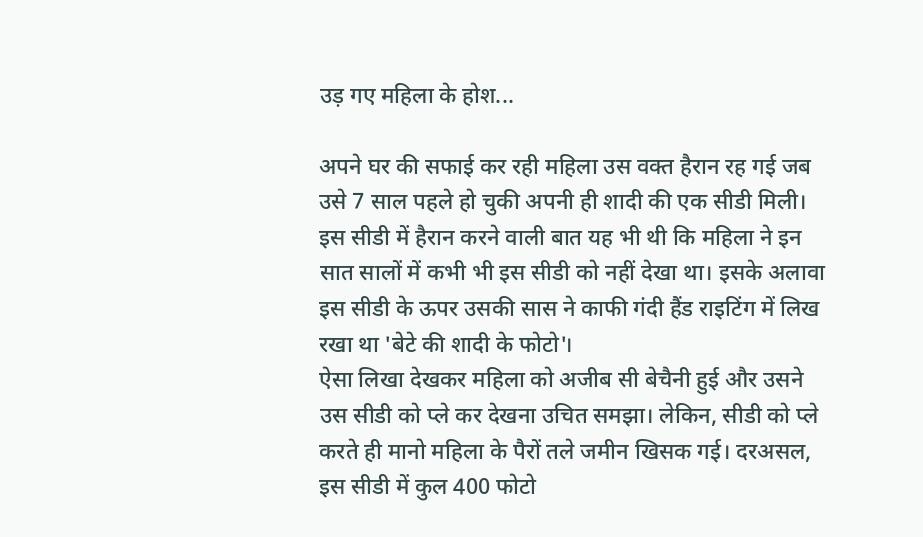उड़ गए महिला के होश...

अपने घर की सफाई कर रही महिला उस वक्त हैरान रह गई जब उसे 7 साल पहले हो चुकी अपनी ही शादी की एक सीडी मिली। इस सीडी में हैरान करने वाली बात यह भी थी कि महिला ने इन सात सालों में कभी भी इस सीडी को नहीं देखा था। इसके अलावा इस सीडी के ऊपर उसकी सास ने काफी गंदी हैंड राइटिंग में लिख रखा था 'बेटे की शादी के फोटो'।
ऐसा लिखा देखकर महिला को अजीब सी बेचैनी हुई और उसने उस सीडी को प्ले कर देखना उचित समझा। लेकिन, सीडी को प्ले करते ही मानो महिला के पैरों तले जमीन खिसक गई। दरअसल, इस सीडी में कुल 400 फोटो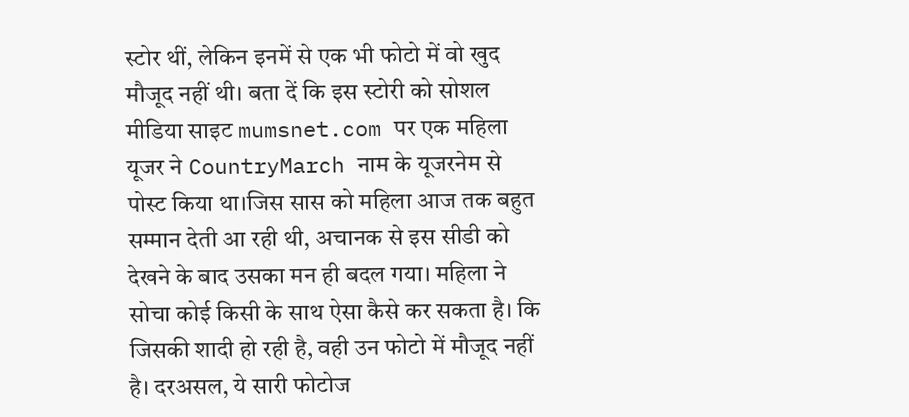स्टोर थीं, लेकिन इनमें से एक भी फोटो में वो खुद मौजूद नहीं थी। बता दें कि इस स्टोरी को सोशल मीडिया साइट mumsnet.com पर एक महिला यूजर ने CountryMarch नाम के यूजरनेम से पोस्ट किया था।जिस सास को महिला आज तक बहुत सम्मान देती आ रही थी, अचानक से इस सीडी को देखने के बाद उसका मन ही बदल गया। महिला ने सोचा कोई किसी के साथ ऐसा कैसे कर सकता है। कि जिसकी शादी हो रही है, वही उन फोटो में मौजूद नहीं है। दरअसल, ये सारी फोटोज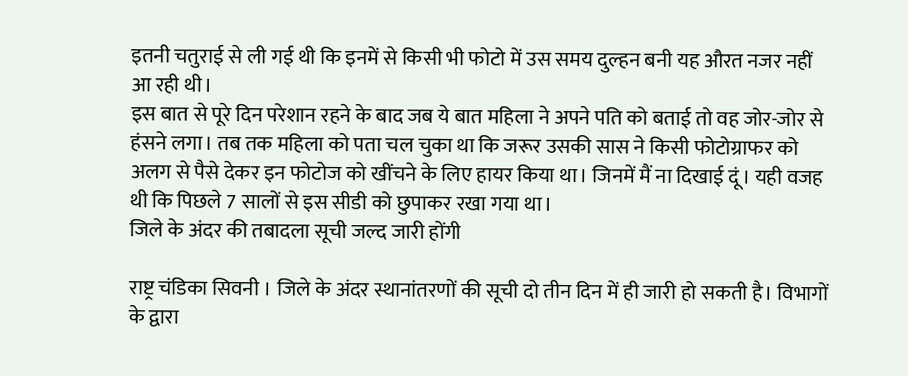इतनी चतुराई से ली गई थी कि इनमें से किसी भी फोटो में उस समय दुल्हन बनी यह औरत नजर नहीं आ रही थी।
इस बात से पूरे दिन परेशान रहने के बाद जब ये बात महिला ने अपने पति को बताई तो वह जोर-जोर से हंसने लगा। तब तक महिला को पता चल चुका था कि जरूर उसकी सास ने किसी फोटोग्राफर को अलग से पैसे देकर इन फोटोज को खींचने के लिए हायर किया था। जिनमें मैं ना दिखाई दूं। यही वजह थी कि पिछले 7 सालों से इस सीडी को छुपाकर रखा गया था।
जिले के अंदर की तबादला सूची जल्द जारी होंगी

राष्ट्र चंडिका सिवनी । जिले के अंदर स्थानांतरणों की सूची दो तीन दिन में ही जारी हो सकती है। विभागों के द्वारा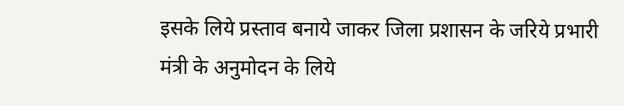इसके लिये प्रस्ताव बनाये जाकर जिला प्रशासन के जरिये प्रभारी मंत्री के अनुमोदन के लिये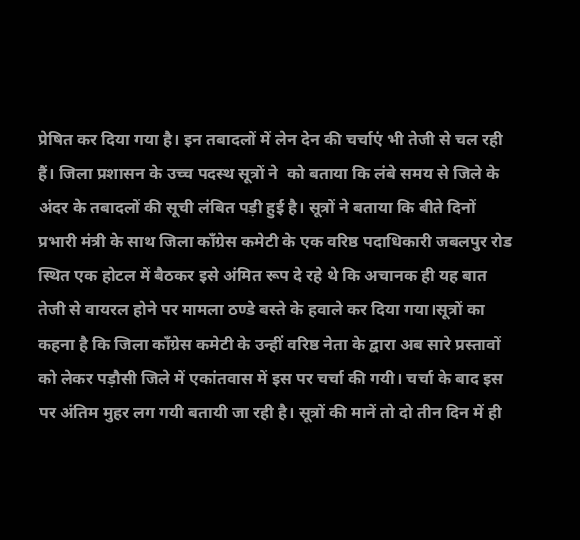प्रेषित कर दिया गया है। इन तबादलों में लेन देन की चर्चाएं भी तेजी से चल रही हैं। जिला प्रशासन के उच्च पदस्थ सूत्रों ने  को बताया कि लंबे समय से जिले के अंदर के तबादलों की सूची लंबित पड़ी हुई है। सूत्रों ने बताया कि बीते दिनों प्रभारी मंत्री के साथ जिला काँग्रेस कमेटी के एक वरिष्ठ पदाधिकारी जबलपुर रोड स्थित एक होटल में बैठकर इसे अंमित रूप दे रहे थे कि अचानक ही यह बात तेजी से वायरल होने पर मामला ठण्डे बस्ते के हवाले कर दिया गया।सूत्रों का कहना है कि जिला काँग्रेस कमेटी के उन्हीं वरिष्ठ नेता के द्वारा अब सारे प्रस्तावों को लेकर पड़ौसी जिले में एकांतवास में इस पर चर्चा की गयी। चर्चा के बाद इस पर अंतिम मुहर लग गयी बतायी जा रही है। सूत्रों की मानें तो दो तीन दिन में ही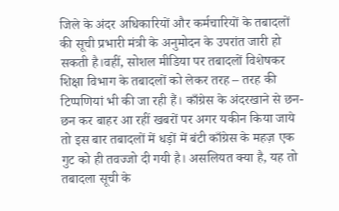जिले के अंदर अधिकारियों और कर्मचारियों के तबादलों की सूची प्रभारी मंत्री के अनुमोदन के उपरांत जारी हो सकती है।वहीं, सोशल मीडिया पर तबादलों विशेषकर शिक्षा विभाग के तबादलों को लेकर तरह – तरह की टिप्पणियां भी की जा रही हैं। काँग्रेस के अंदरखाने से छन-छन कर बाहर आ रहीं खबरों पर अगर यकीन किया जाये तो इस बार तबादलों में धड़ों में बंटी काँग्रेस के महज़ एक गुट को ही तवज्जो दी गयी है। असलियत क्या है, यह तो तबादला सूची के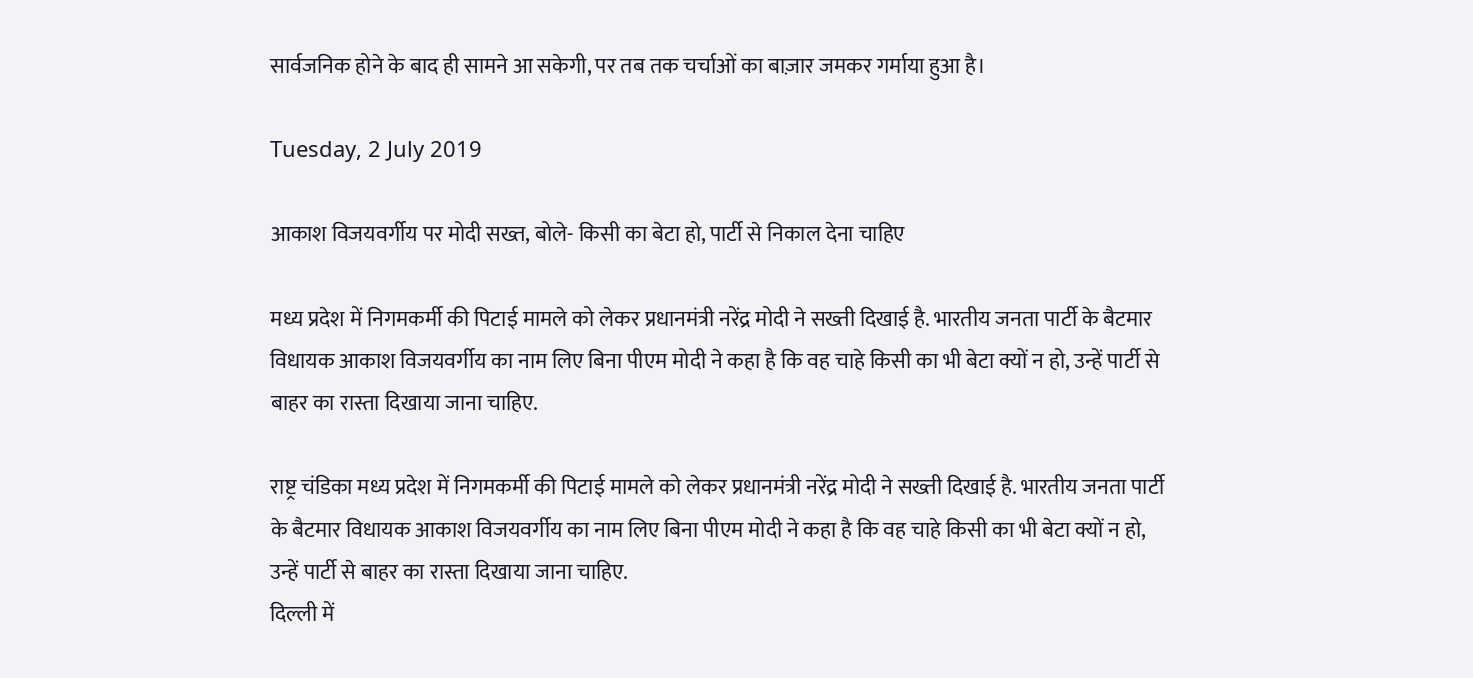सार्वजनिक होने के बाद ही सामने आ सकेगी, पर तब तक चर्चाओं का बाज़ार जमकर गर्माया हुआ है।

Tuesday, 2 July 2019

आकाश विजयवर्गीय पर मोदी सख्त, बोले- किसी का बेटा हो, पार्टी से निकाल देना चाहिए

मध्य प्रदेश में निगमकर्मी की पिटाई मामले को लेकर प्रधानमंत्री नरेंद्र मोदी ने सख्ती दिखाई है. भारतीय जनता पार्टी के बैटमार विधायक आकाश विजयवर्गीय का नाम लिए बिना पीएम मोदी ने कहा है कि वह चाहे किसी का भी बेटा क्यों न हो, उन्हें पार्टी से बाहर का रास्ता दिखाया जाना चाहिए.

राष्ट्र चंडिका मध्य प्रदेश में निगमकर्मी की पिटाई मामले को लेकर प्रधानमंत्री नरेंद्र मोदी ने सख्ती दिखाई है. भारतीय जनता पार्टी के बैटमार विधायक आकाश विजयवर्गीय का नाम लिए बिना पीएम मोदी ने कहा है कि वह चाहे किसी का भी बेटा क्यों न हो, उन्हें पार्टी से बाहर का रास्ता दिखाया जाना चाहिए.
दिल्ली में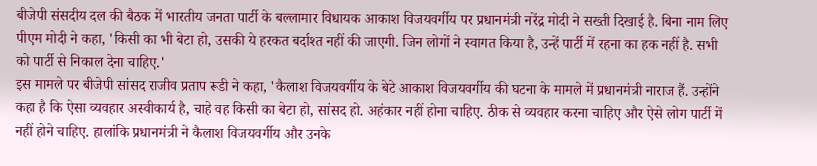बीजेपी संसदीय दल की बैठक में भारतीय जनता पार्टी के बल्लामार विधायक आकाश विजयवर्गीय पर प्रधानमंत्री नरेंद्र मोदी ने सख्ती दिखाई है. बिना नाम लिए पीएम मोदी ने कहा, 'किसी का भी बेटा हो, उसकी ये हरकत बर्दाश्त नहीं की जाएगी. जिन लोगों ने स्वागत किया है, उन्हें पार्टी में रहना का हक नहीं है. सभी को पार्टी से निकाल देना चाहिए.'
इस मामले पर बीजेपी सांसद राजीव प्रताप रूडी ने कहा, 'कैलाश विजयवर्गीय के बेटे आकाश विजयवर्गीय की घटना के मामले में प्रधानमंत्री नाराज हैं. उन्होंने कहा है कि ऐसा व्यवहार अस्वीकार्य है, चाहे वह किसी का बेटा हो, सांसद हो. अहंकार नहीं होना चाहिए. ठीक से व्यवहार करना चाहिए और ऐसे लोग पार्टी में नहीं होने चाहिए. हालांकि प्रधानमंत्री ने कैलाश विजयवर्गीय और उनके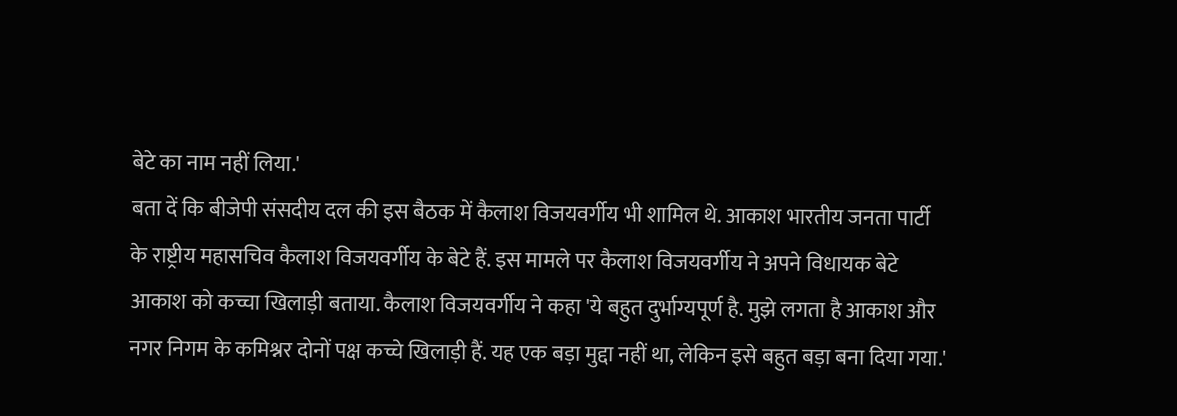बेटे का नाम नहीं लिया.'
बता दें कि बीजेपी संसदीय दल की इस बैठक में कैलाश विजयवर्गीय भी शामिल थे. आकाश भारतीय जनता पार्टी के राष्ट्रीय महासचिव कैलाश विजयवर्गीय के बेटे हैं. इस मामले पर कैलाश विजयवर्गीय ने अपने विधायक बेटे आकाश को कच्चा खिलाड़ी बताया. कैलाश विजयवर्गीय ने कहा 'ये बहुत दुर्भाग्यपूर्ण है. मुझे लगता है आकाश और नगर निगम के कमिश्नर दोनों पक्ष कच्चे खिलाड़ी हैं. यह एक बड़ा मुद्दा नहीं था, लेकिन इसे बहुत बड़ा बना दिया गया.'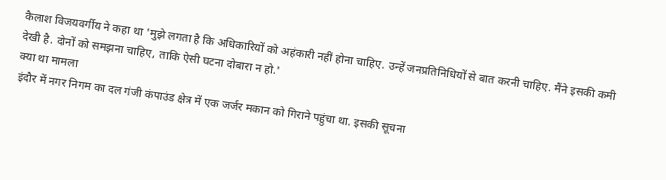कैलाश विजयवर्गीय ने कहा था 'मुझे लगता है कि अधिकारियों को अहंकारी नहीं होना चाहिए. उन्हें जनप्रतिनिधियों से बात करनी चाहिए. मैंने इसकी कमी देखी है. दोनों को समझना चाहिए, ताकि ऐसी घटना दोबारा न हो.'
क्या था मामला
इंदौर में नगर निगम का दल गंजी कंपाउंड क्षेत्र में एक जर्जर मकान को गिराने पहुंचा था. इसकी सूचना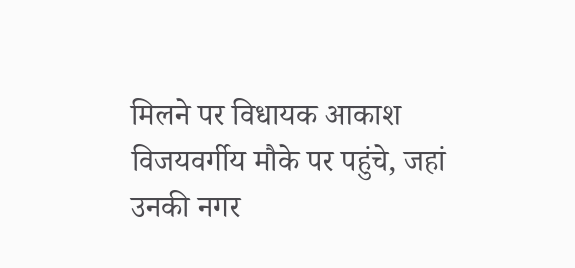मिलने पर विधायक आकाश विजयवर्गीय मौके पर पहुंचे, जहां उनकी नगर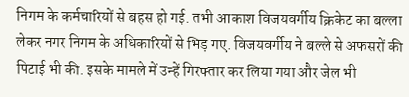निगम के कर्मचारियों से बहस हो गई. तभी आकाश विजयवर्गीय क्रिकेट का बल्ला लेकर नगर निगम के अधिकारियों से भिड़ गए. विजयवर्गीय ने बल्ले से अफसरों की पिटाई भी की. इसके मामले में उन्हें गिरफ्तार कर लिया गया और जेल भी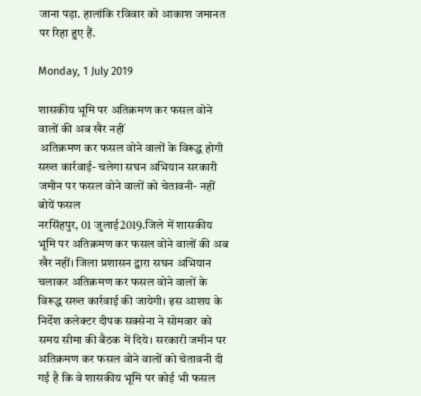जाना पड़ा. हालांकि रविवार को आकाश जमानत पर रिहा हुए हैं.

Monday, 1 July 2019

शासकीय भूमि पर अतिक्रमण कर फसल वोने वालों की अब खैर नहीं
 अतिक्रमण कर फसल वोने वालों के विरूद्ध होगी सख्त कार्रवाई- चलेगा सघन अभियान सरकारी जमीन पर फसल वोने वालों को चेतावनी- नहीं बोयें फसल
नरसिंहपुर, 01 जुलाई2019.जिले में शासकीय भूमि पर अतिक्रमण कर फसल वोने वालों की अब खैर नहीं। जिला प्रशासन द्वारा सघन अभियान चलाकर अतिक्रमण कर फसल वोने वालों के विरूद्ध सख्त कार्रवाई की जायेगी। इस आशय के निर्देश कलेक्टर दीपक सक्सेना ने सोमवार को समय सीमा की बैठक में दिये। सरकारी जमीन पर अतिक्रमण कर फसल वोने वालों को चेतावनी दी गई है कि वे शासकीय भूमि पर कोई भी फसल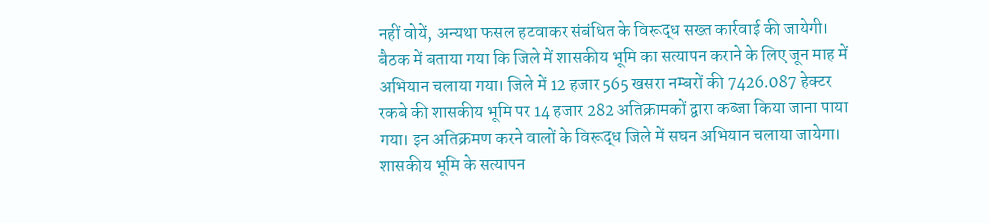नहीं वोयें, अन्यथा फसल हटवाकर संबंधित के विरूद्ध सख्त कार्रवाई की जायेगी।          बैठक में बताया गया कि जिले में शासकीय भूमि का सत्यापन कराने के लिए जून माह में अभियान चलाया गया। जिले में 12 हजार 565 खसरा नम्बरों की 7426.087 हेक्टर रकबे की शासकीय भूमि पर 14 हजार 282 अतिक्रामकों द्वारा कब्जा किया जाना पाया गया। इन अतिक्रमण करने वालों के विरूद्ध जिले में सघन अभियान चलाया जायेगा। शासकीय भूमि के सत्यापन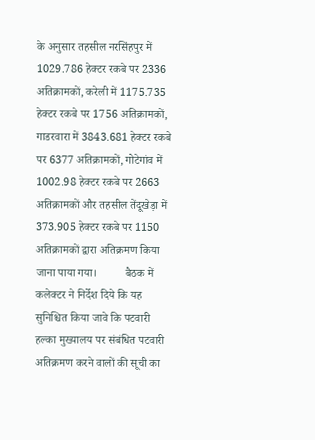के अनुसार तहसील नरसिंहपुर में 1029.786 हेक्टर रकबे पर 2336 अतिक्रामकों, करेली में 1175.735 हेक्टर रकबे पर 1756 अतिक्रामकों, गाडरवारा में 3843.681 हेक्टर रकबे पर 6377 अतिक्रामकों, गोटेगांव में 1002.98 हेक्टर रकबे पर 2663 अतिक्रामकों और तहसील तेंदूखेड़ा में 373.905 हेक्टर रकबे पर 1150 अतिक्रामकों द्वारा अतिक्रमण किया जाना पाया गया।          बैठक में कलेक्टर ने निर्देश दिये कि यह सुनिश्चित किया जावे कि पटवारी हल्का मुख्यालय पर संबंधित पटवारी अतिक्रमण करने वालों की सूची का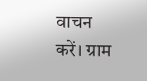वाचन करें। ग्राम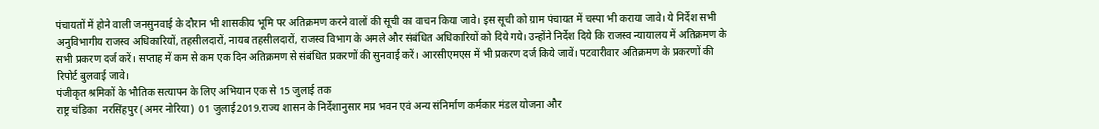पंचायतों में होने वाली जनसुनवाई के दौरान भी शासकीय भूमि पर अतिक्रमण करने वालों की सूची का वाचन किया जावे। इस सूची को ग्राम पंचायत में चस्पा भी कराया जावे। ये निर्देश सभी अनुविभागीय राजस्व अधिकारियों, तहसीलदारों, नायब तहसीलदारों, राजस्व विभाग के अमले और संबंधित अधिकारियों को दिये गये। उन्होंने निर्देश दिये कि राजस्व न्यायालय में अतिक्रमण के सभी प्रकरण दर्ज करें। सप्ताह में कम से कम एक दिन अतिक्रमण से संबंधित प्रकरणों की सुनवाई करें। आरसीएमएस में भी प्रकरण दर्ज किये जावें। पटवारीवार अतिक्रमण के प्रकरणों की रिपोर्ट बुलवाई जावे।
पंजीकृत श्रमिकों के भौतिक सत्यापन के लिए अभियान एक से 15 जुलाई तक
राष्ट्र चंडिका  नरसिंहपुर (अमर नोरिया)  01 जुलाई2019.राज्य शासन के निर्देशानुसार मप्र भवन एवं अन्य संनिर्माण कर्मकार मंडल योजना और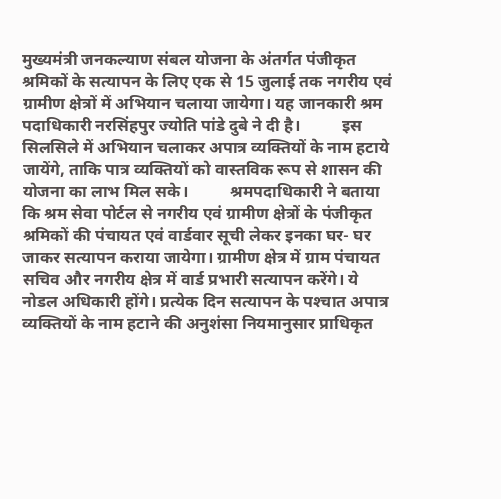मुख्यमंत्री जनकल्याण संबल योजना के अंतर्गत पंजीकृत श्रमिकों के सत्यापन के लिए एक से 15 जुलाई तक नगरीय एवं ग्रामीण क्षेत्रों में अभियान चलाया जायेगा। यह जानकारी श्रम पदाधिकारी नरसिंहपुर ज्योति पांडे दुबे ने दी है।          इस सिलसिले में अभियान चलाकर अपात्र व्यक्तियों के नाम हटाये जायेंगे, ताकि पात्र व्यक्तियों को वास्तविक रूप से शासन की योजना का लाभ मिल सके।          श्रमपदाधिकारी ने बताया कि श्रम सेवा पोर्टल से नगरीय एवं ग्रामीण क्षेत्रों के पंजीकृत श्रमिकों की पंचायत एवं वार्डवार सूची लेकर इनका घर- घर जाकर सत्यापन कराया जायेगा। ग्रामीण क्षेत्र में ग्राम पंचायत सचिव और नगरीय क्षेत्र में वार्ड प्रभारी सत्यापन करेंगे। ये नोडल अधिकारी होंगे। प्रत्येक दिन सत्यापन के पश्‍चात अपात्र व्यक्तियों के नाम हटाने की अनुशंसा नियमानुसार प्राधिकृत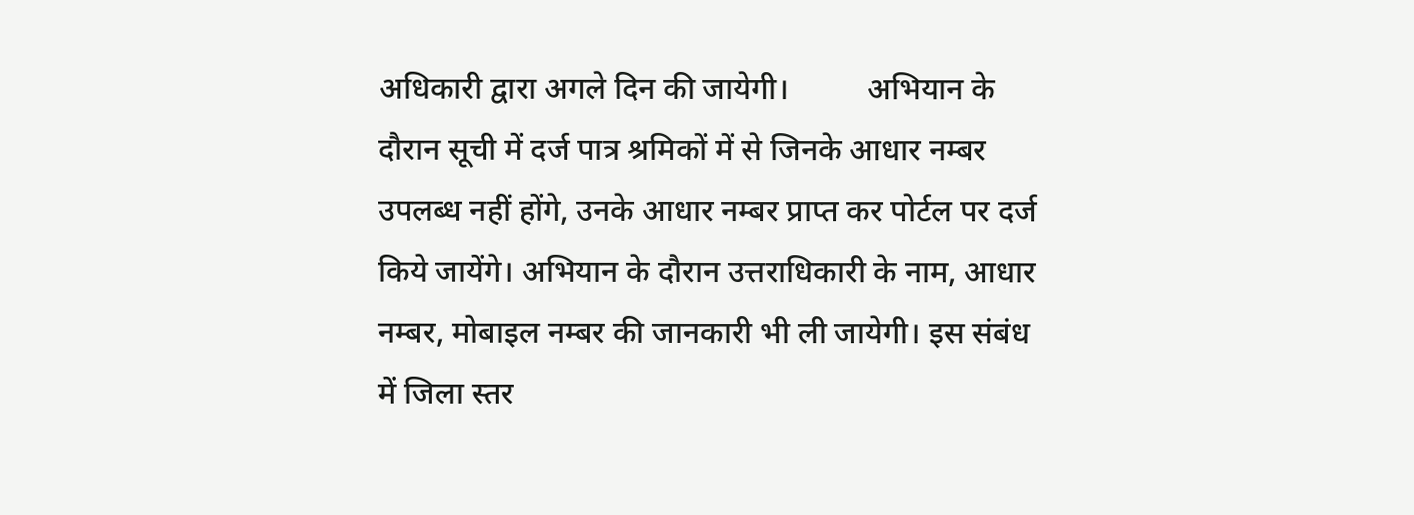अधिकारी द्वारा अगले दिन की जायेगी।          अभियान के दौरान सूची में दर्ज पात्र श्रमिकों में से जिनके आधार नम्बर उपलब्ध नहीं होंगे, उनके आधार नम्बर प्राप्त कर पोर्टल पर दर्ज किये जायेंगे। अभियान के दौरान उत्तराधिकारी के नाम, आधार नम्बर, मोबाइल नम्बर की जानकारी भी ली जायेगी। इस संबंध में जिला स्तर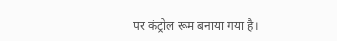पर कंट्रोल रूम बनाया गया है।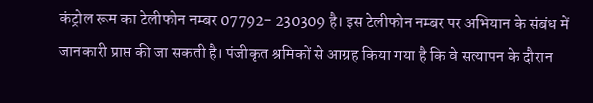कंट्रोल रूम का टेलीफोन नम्बर 07792- 230309 है। इस टेलीफोन नम्बर पर अभियान के संबंध में जानकारी प्राप्त की जा सकती है। पंजीकृत श्रमिकों से आग्रह किया गया है कि वे सत्यापन के दौरान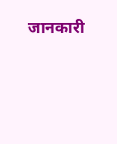जानकारी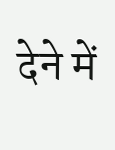देने में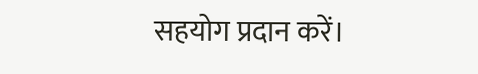सहयोग प्रदान करें।